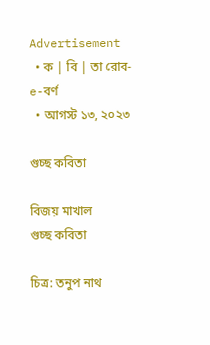Advertisement
  • ক | বি | তা রোব-e-বর্ণ
  • আগস্ট ১৩, ২০২৩

গুচ্ছ কবিতা

বিজয় মাখাল
গুচ্ছ কবিতা

চিত্র: তনুপ নাথ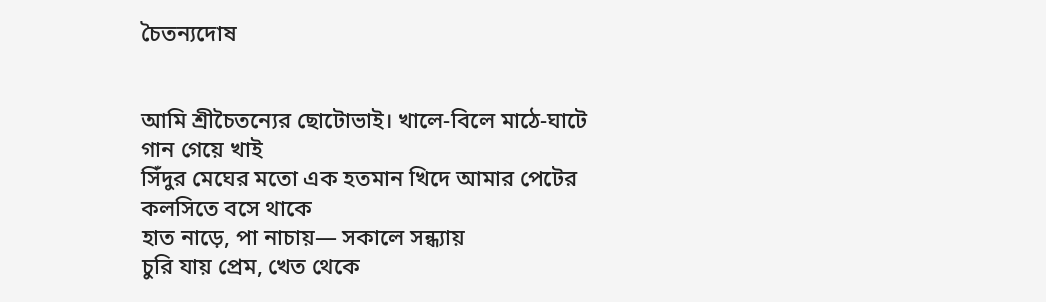চৈতন্যদোষ


আমি শ্রীচৈতন্যের ছোটোভাই। খালে-বিলে মাঠে-ঘাটে
গান গেয়ে খাই
সিঁদুর মেঘের মতো এক হতমান খিদে আমার পেটের
কলসিতে বসে থাকে
হাত নাড়ে, পা নাচায়— সকালে সন্ধ্যায়
চুরি যায় প্রেম, খেত থেকে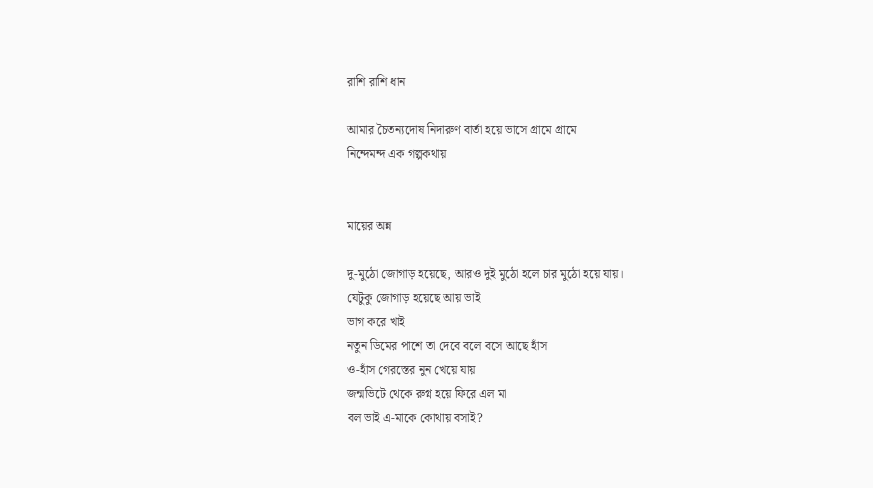রাশি রাশি ধান

আমার চৈতন্যদোষ নিদারুণ বার্তা হয়ে ভাসে গ্রামে গ্রামে
নিন্দেমন্দ এক গল্পকথায়


মায়ের অন্ন

দু-মুঠো জোগাড় হয়েছে, আরও দুই মুঠো হলে চার মুঠো হয়ে যায়।
যেটুকু জোগাড় হয়েছে আয় ভাই
ভাগ করে খাই
নতুন ডিমের পাশে তা দেবে বলে বসে আছে হাঁস
ও-হাঁস গেরস্তের নুন খেয়ে যায়
জন্মভিটে থেকে রুগ্ন হয়ে ফিরে এল মা
বল ভাই এ-মাকে কোথায় বসাই?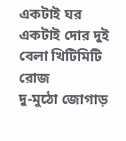একটাই ঘর একটাই দোর দুই বেলা খিটিমিটি রোজ
দু-মুঠো জোগাড়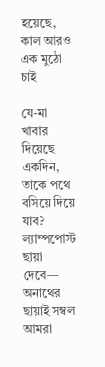হয়েছে, কাল আরও এক মুঠো চাই

যে-মা খাবার দিয়েছে একদিন, তাকে পথে বসিয়ে দিয়ে যাব?
ল্যাম্পপোস্ট ছায়া দেবে— অনাথের ছায়াই সম্বল
আমরা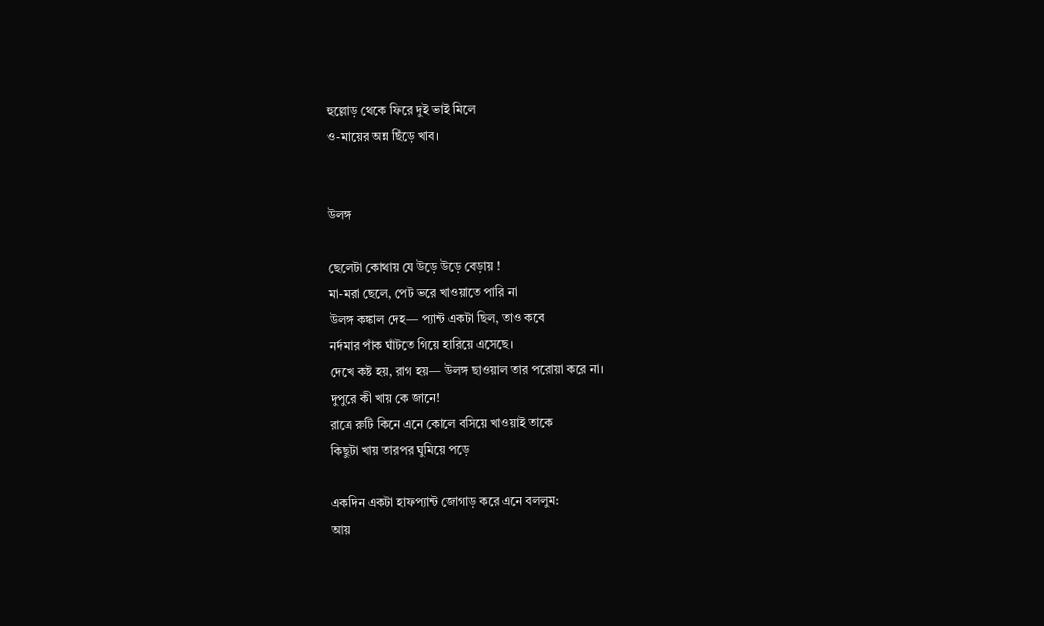হুল্লোড় থেকে ফিরে দুই ভাই মিলে
ও-মায়ের অন্ন ছিঁড়ে খাব।


উলঙ্গ

ছেলেটা কোথায় যে উড়ে উড়ে বেড়ায় !
মা-মরা ছেলে, পেট ভরে খাওয়াতে পারি না
উলঙ্গ কঙ্কাল দেহ— প্যান্ট একটা ছিল, তাও কবে
নর্দমার পাঁক ঘাঁটতে গিয়ে হারিয়ে এসেছে।
দেখে কষ্ট হয়, রাগ হয়— উলঙ্গ ছাওয়াল তার পরোয়া করে না।
দুপুরে কী খায় কে জানে!
রাত্রে রুটি কিনে এনে কোলে বসিয়ে খাওয়াই তাকে
কিছুটা খায় তারপর ঘুমিয়ে পড়ে

একদিন একটা হাফপ্যান্ট জোগাড় করে এনে বললুম:
আয়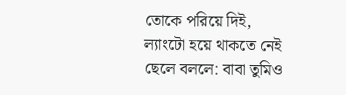তোকে পরিয়ে দিই, ল্যাংটো হয়ে থাকতে নেই
ছেলে বললে: বাবা তুমিও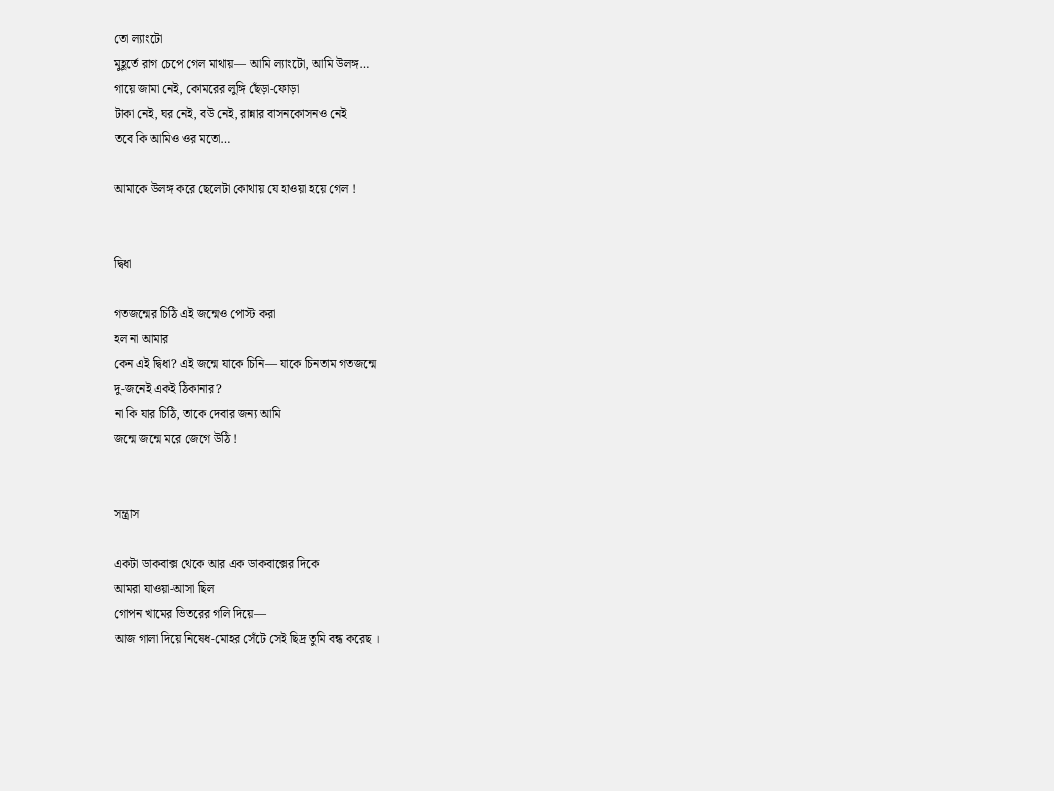তো ল্যাংটো
মুহূর্তে রাগ চেপে গেল মাথায়— আমি ল্যাংটো, আমি উলঙ্গ…
গায়ে জামা নেই, কোমরের লুঙ্গি ছেঁড়া-ফোড়া
টাকা নেই, ঘর নেই, বউ নেই, রান্নার বাসনকোসনও নেই
তবে কি আমিও ওর মতো…

আমাকে উলঙ্গ করে ছেলেটা কোথায় যে হাওয়া হয়ে গেল !


দ্বিধা

গতজন্মের চিঠি এই জন্মেও পোস্ট করা
হল না আমার
কেন এই দ্বিধা? এই জন্মে যাকে চিনি— যাকে চিনতাম গতজন্মে
দু-জনেই একই ঠিকানার?
না কি যার চিঠি, তাকে দেবার জন্য আমি
জন্মে জন্মে মরে জেগে উঠি !


সন্ত্রাস

একটা ডাকবাক্স থেকে আর এক ডাকবাক্সের দিকে
আমরা যাওয়া-আসা ছিল
গোপন খামের ভিতরের গলি দিয়ে—
আজ গালা দিয়ে নিষেধ-মোহর সেঁটে সেই ছিদ্র তুমি বন্ধ করেছ ।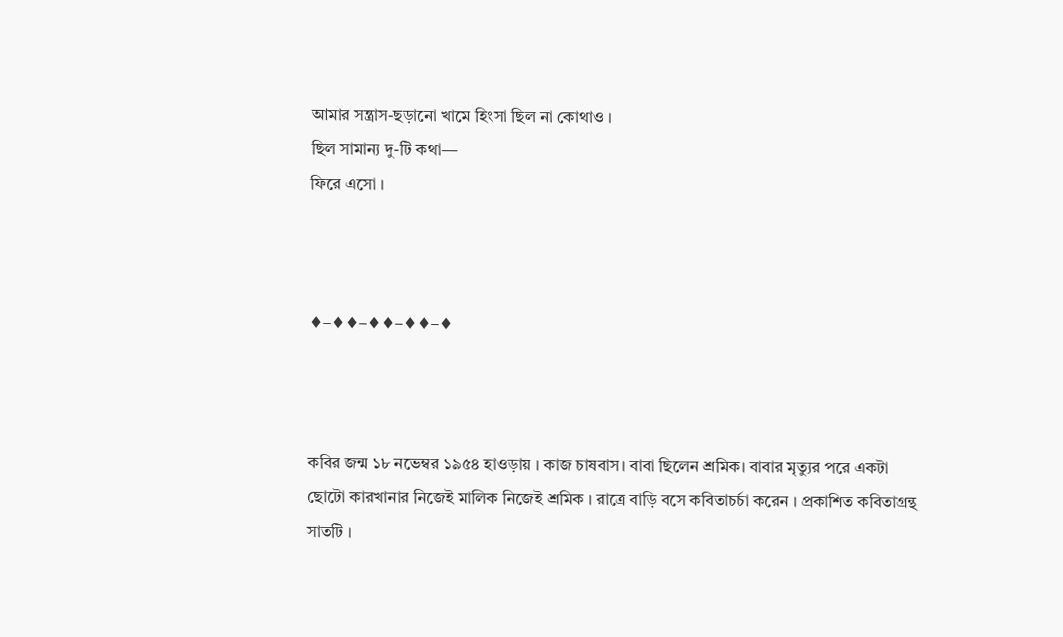আমার সন্ত্রাস-ছড়ানো খামে হিংসা ছিল না কোথাও ।
ছিল সামান্য দু-টি কথা—
ফিরে এসো ।



♦–♦♦–♦♦–♦♦–♦



কবির জন্ম ১৮ নভেম্বর ১৯৫৪ হাওড়ায় । কাজ চাষবাস। বাবা ছিলেন শ্রমিক। বাবার মৃত্যুর পরে একটা ছোটো কারখানার নিজেই মালিক নিজেই শ্রমিক । রাত্রে বাড়ি বসে কবিতাচর্চা করেন । প্রকাশিত কবিতাগ্রন্থ সাতটি ।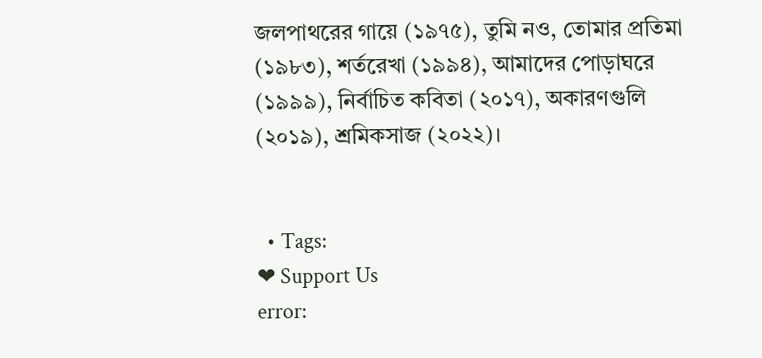জলপাথরের গায়ে (১৯৭৫), তুমি নও, তোমার প্রতিমা (১৯৮৩), শর্তরেখা (১৯৯৪), আমাদের পোড়াঘরে (১৯৯৯), নির্বাচিত কবিতা (২০১৭), অকারণগুলি (২০১৯), শ্রমিকসাজ (২০২২)।


  • Tags:
❤ Support Us
error: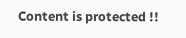Content is protected !!